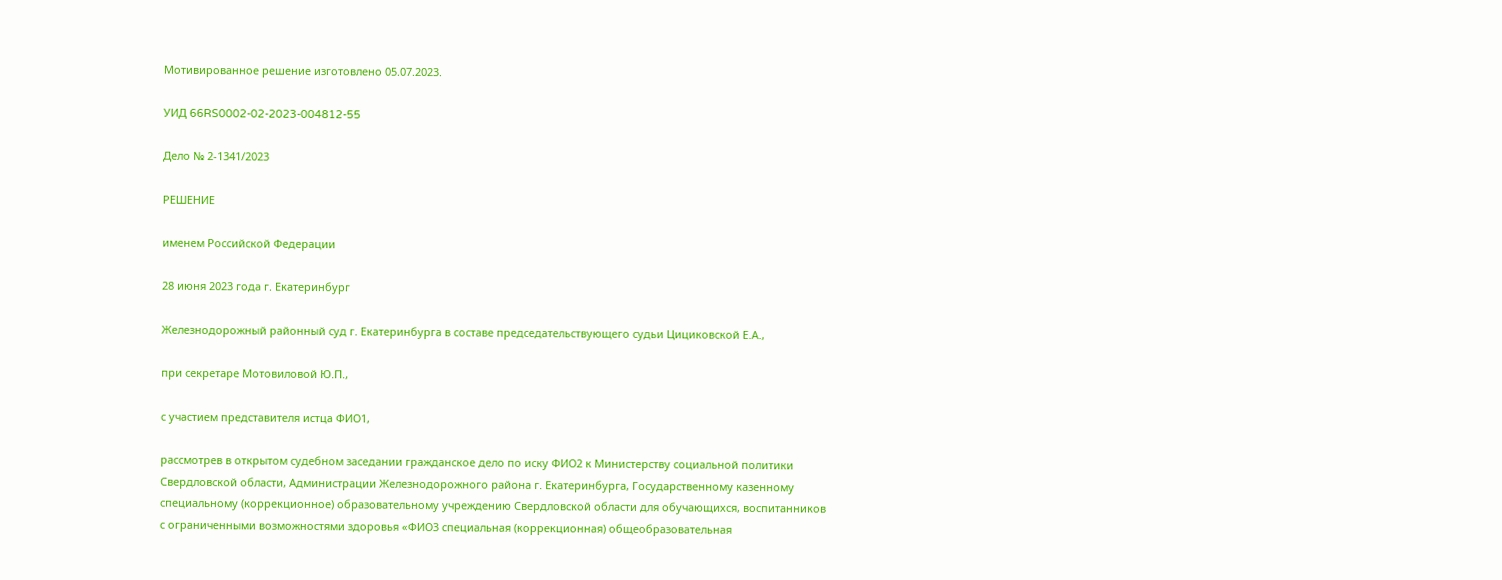Мотивированное решение изготовлено 05.07.2023.

УИД 66RS0002-02-2023-004812-55

Дело № 2-1341/2023

РЕШЕНИЕ

именем Российской Федерации

28 июня 2023 года г. Екатеринбург

Железнодорожный районный суд г. Екатеринбурга в составе председательствующего судьи Цициковской Е.А.,

при секретаре Мотовиловой Ю.П.,

с участием представителя истца ФИО1,

рассмотрев в открытом судебном заседании гражданское дело по иску ФИО2 к Министерству социальной политики Свердловской области, Администрации Железнодорожного района г. Екатеринбурга, Государственному казенному специальному (коррекционное) образовательному учреждению Свердловской области для обучающихся, воспитанников с ограниченными возможностями здоровья «ФИО3 специальная (коррекционная) общеобразовательная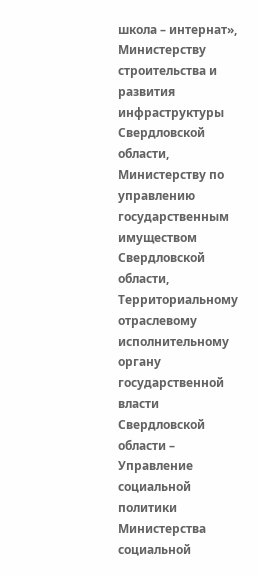школа – интернат», Министерству строительства и развития инфраструктуры Свердловской области, Министерству по управлению государственным имуществом Свердловской области, Территориальному отраслевому исполнительному органу государственной власти Свердловской области – Управление социальной политики Министерства социальной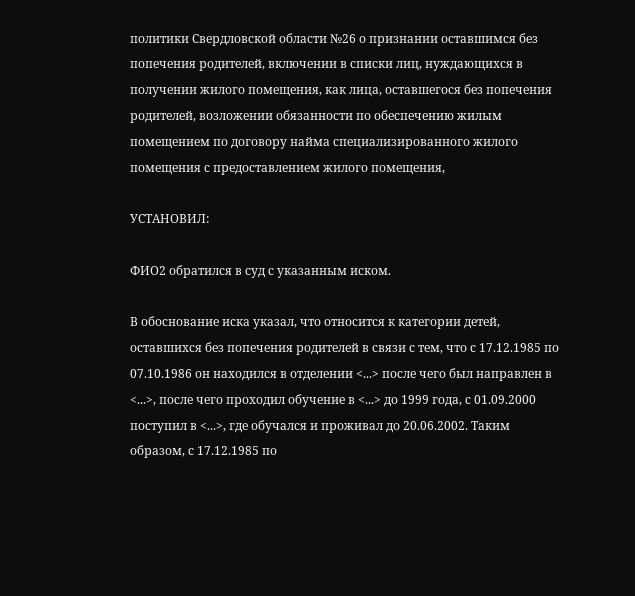политики Свердловской области №26 о признании оставшимся без попечения родителей, включении в списки лиц, нуждающихся в получении жилого помещения, как лица, оставшегося без попечения родителей, возложении обязанности по обеспечению жилым помещением по договору найма специализированного жилого помещения с предоставлением жилого помещения,

УСТАНОВИЛ:

ФИО2 обратился в суд с указанным иском.

В обоснование иска указал, что относится к категории детей, оставшихся без попечения родителей в связи с тем, что с 17.12.1985 по 07.10.1986 он находился в отделении <...> после чего был направлен в <...>, после чего проходил обучение в <...> до 1999 года, с 01.09.2000 поступил в <...>, где обучался и проживал до 20.06.2002. Таким образом, с 17.12.1985 по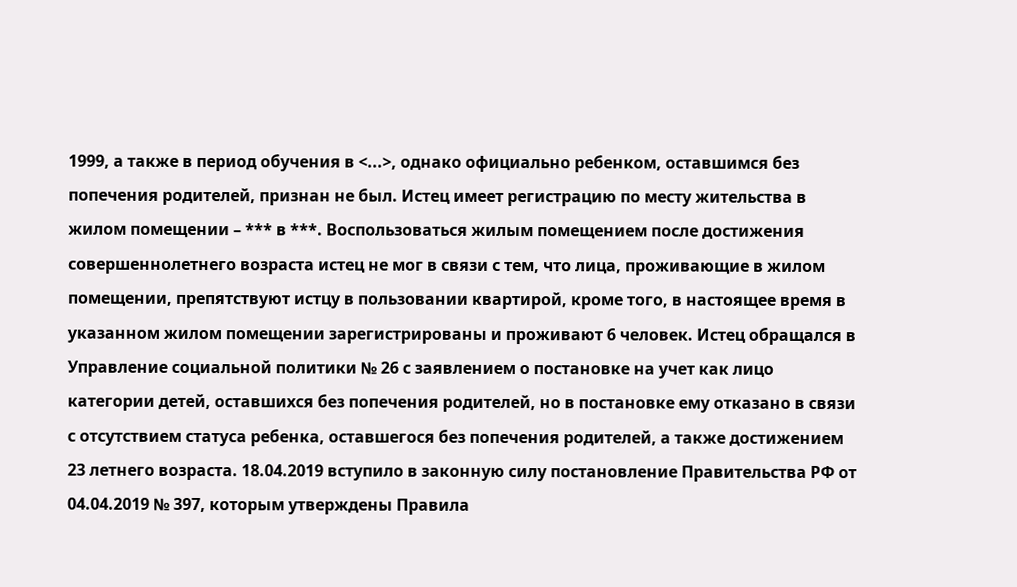1999, а также в период обучения в <...>, однако официально ребенком, оставшимся без попечения родителей, признан не был. Истец имеет регистрацию по месту жительства в жилом помещении – *** в ***. Воспользоваться жилым помещением после достижения совершеннолетнего возраста истец не мог в связи с тем, что лица, проживающие в жилом помещении, препятствуют истцу в пользовании квартирой, кроме того, в настоящее время в указанном жилом помещении зарегистрированы и проживают 6 человек. Истец обращался в Управление социальной политики № 26 с заявлением о постановке на учет как лицо категории детей, оставшихся без попечения родителей, но в постановке ему отказано в связи с отсутствием статуса ребенка, оставшегося без попечения родителей, а также достижением 23 летнего возраста. 18.04.2019 вступило в законную силу постановление Правительства РФ от 04.04.2019 № 397, которым утверждены Правила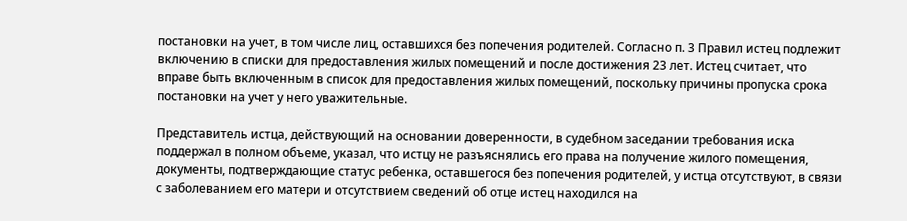постановки на учет, в том числе лиц, оставшихся без попечения родителей. Согласно п. 3 Правил истец подлежит включению в списки для предоставления жилых помещений и после достижения 23 лет. Истец считает, что вправе быть включенным в список для предоставления жилых помещений, поскольку причины пропуска срока постановки на учет у него уважительные.

Представитель истца, действующий на основании доверенности, в судебном заседании требования иска поддержал в полном объеме, указал, что истцу не разъяснялись его права на получение жилого помещения, документы, подтверждающие статус ребенка, оставшегося без попечения родителей, у истца отсутствуют, в связи с заболеванием его матери и отсутствием сведений об отце истец находился на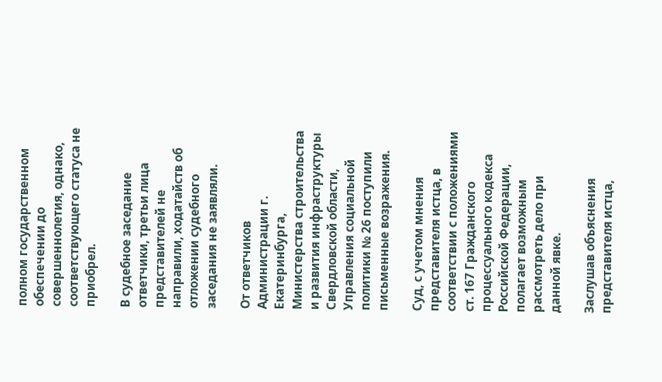полном государственном обеспечении до совершеннолетия, однако, соответствующего статуса не приобрел.

В судебное заседание ответчики, третьи лица представителей не направили, ходатайств об отложении судебного заседания не заявляли.

От ответчиков Администрации г. Екатеринбурга, Министерства строительства и развития инфраструктуры Свердловской области, Управления социальной политики № 26 поступили письменные возражения.

Суд, с учетом мнения представителя истца, в соответствии с положениями ст. 167 Гражданского процессуального кодекса Российской Федерации, полагает возможным рассмотреть дело при данной явке.

Заслушав объяснения представителя истца,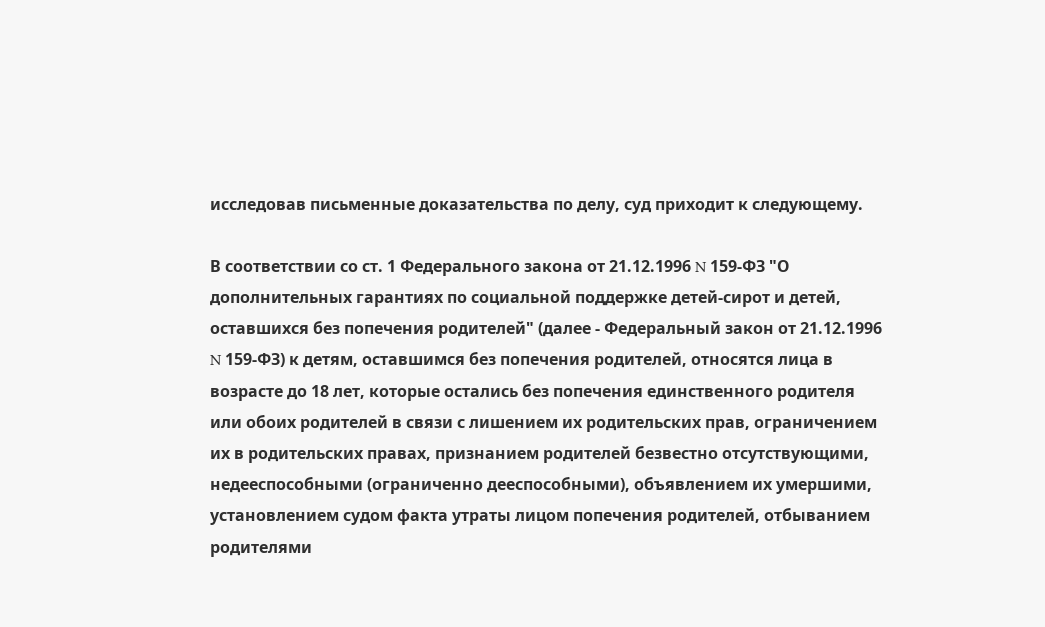исследовав письменные доказательства по делу, суд приходит к следующему.

В соответствии со ст. 1 Федерального закона от 21.12.1996 N 159-ФЗ "О дополнительных гарантиях по социальной поддержке детей-сирот и детей, оставшихся без попечения родителей" (далее - Федеральный закон от 21.12.1996 N 159-ФЗ) к детям, оставшимся без попечения родителей, относятся лица в возрасте до 18 лет, которые остались без попечения единственного родителя или обоих родителей в связи с лишением их родительских прав, ограничением их в родительских правах, признанием родителей безвестно отсутствующими, недееспособными (ограниченно дееспособными), объявлением их умершими, установлением судом факта утраты лицом попечения родителей, отбыванием родителями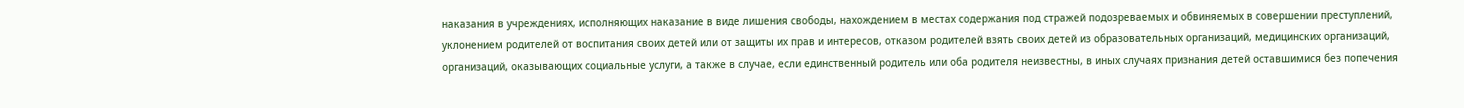наказания в учреждениях, исполняющих наказание в виде лишения свободы, нахождением в местах содержания под стражей подозреваемых и обвиняемых в совершении преступлений, уклонением родителей от воспитания своих детей или от защиты их прав и интересов, отказом родителей взять своих детей из образовательных организаций, медицинских организаций, организаций, оказывающих социальные услуги, а также в случае, если единственный родитель или оба родителя неизвестны, в иных случаях признания детей оставшимися без попечения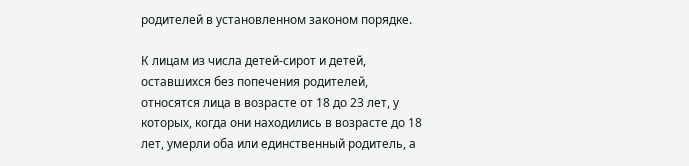родителей в установленном законом порядке.

К лицам из числа детей-сирот и детей, оставшихся без попечения родителей, относятся лица в возрасте от 18 до 23 лет, у которых, когда они находились в возрасте до 18 лет, умерли оба или единственный родитель, а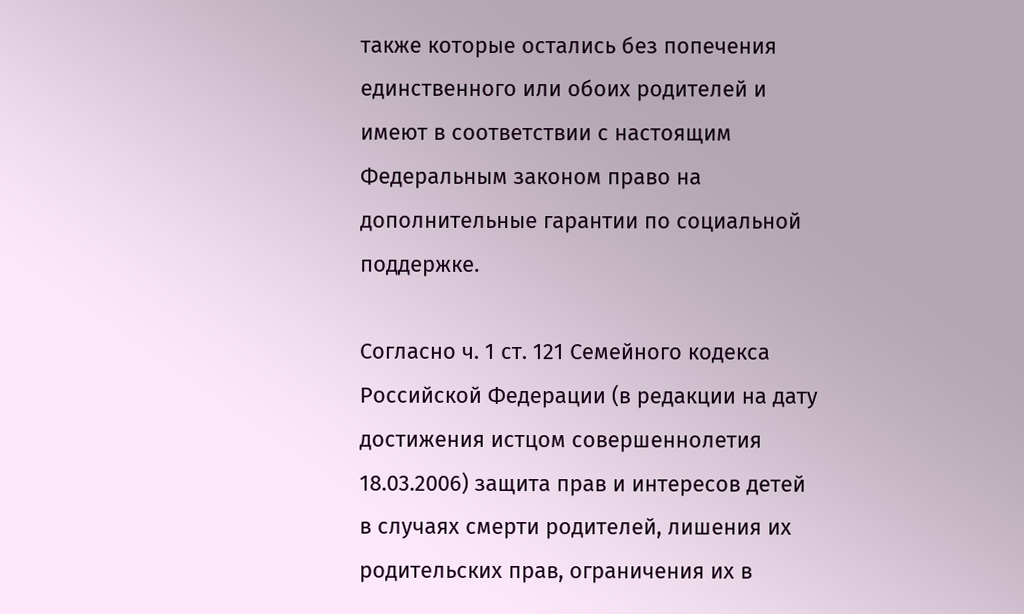также которые остались без попечения единственного или обоих родителей и имеют в соответствии с настоящим Федеральным законом право на дополнительные гарантии по социальной поддержке.

Согласно ч. 1 ст. 121 Семейного кодекса Российской Федерации (в редакции на дату достижения истцом совершеннолетия 18.03.2006) защита прав и интересов детей в случаях смерти родителей, лишения их родительских прав, ограничения их в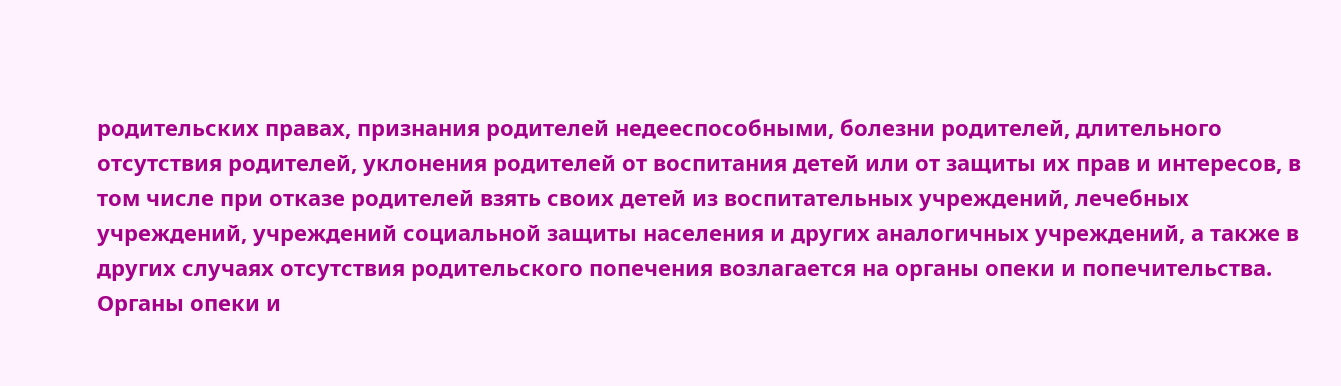родительских правах, признания родителей недееспособными, болезни родителей, длительного отсутствия родителей, уклонения родителей от воспитания детей или от защиты их прав и интересов, в том числе при отказе родителей взять своих детей из воспитательных учреждений, лечебных учреждений, учреждений социальной защиты населения и других аналогичных учреждений, а также в других случаях отсутствия родительского попечения возлагается на органы опеки и попечительства. Органы опеки и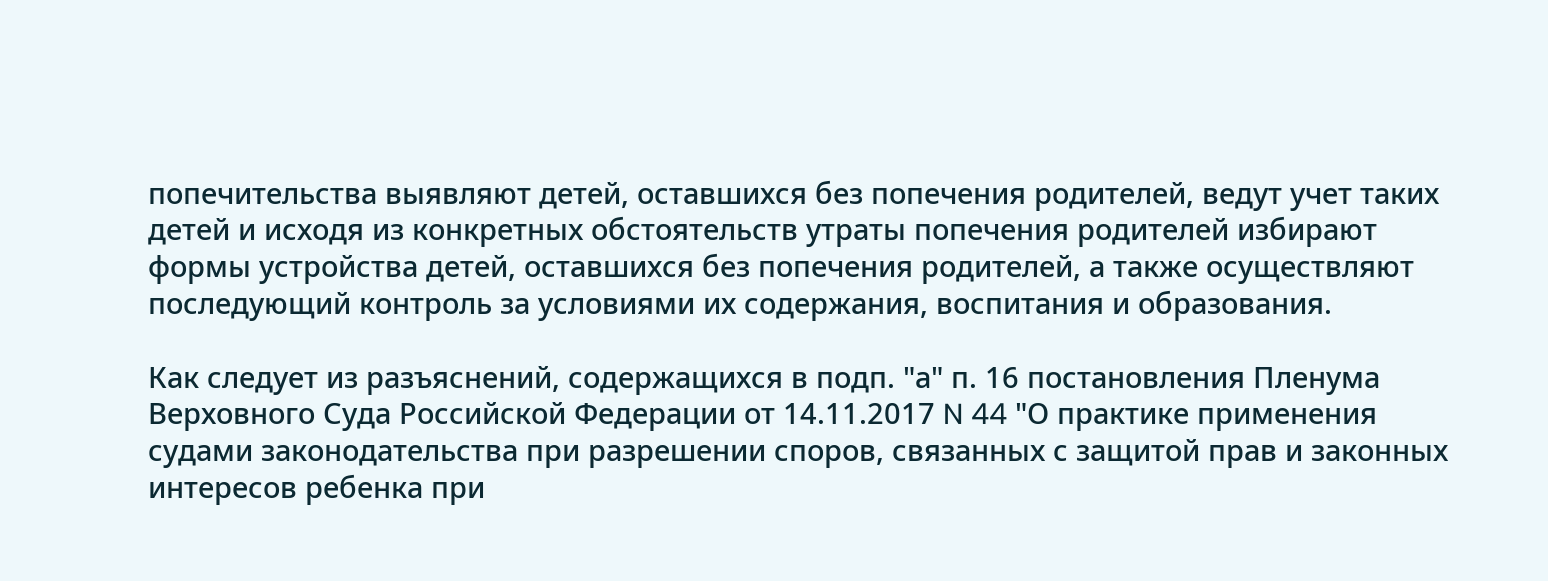попечительства выявляют детей, оставшихся без попечения родителей, ведут учет таких детей и исходя из конкретных обстоятельств утраты попечения родителей избирают формы устройства детей, оставшихся без попечения родителей, а также осуществляют последующий контроль за условиями их содержания, воспитания и образования.

Как следует из разъяснений, содержащихся в подп. "а" п. 16 постановления Пленума Верховного Суда Российской Федерации от 14.11.2017 N 44 "О практике применения судами законодательства при разрешении споров, связанных с защитой прав и законных интересов ребенка при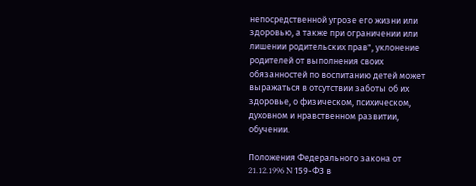непосредственной угрозе его жизни или здоровью, а также при ограничении или лишении родительских прав", уклонение родителей от выполнения своих обязанностей по воспитанию детей может выражаться в отсутствии заботы об их здоровье, о физическом, психическом, духовном и нравственном развитии, обучении.

Положения Федерального закона от 21.12.1996 N 159-ФЗ в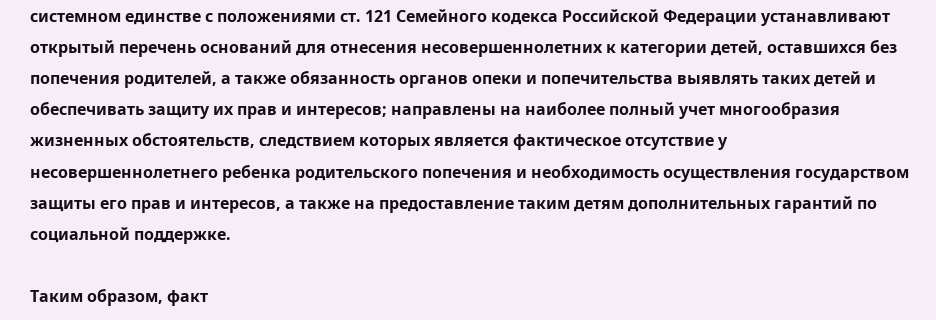системном единстве с положениями ст. 121 Семейного кодекса Российской Федерации устанавливают открытый перечень оснований для отнесения несовершеннолетних к категории детей, оставшихся без попечения родителей, а также обязанность органов опеки и попечительства выявлять таких детей и обеспечивать защиту их прав и интересов; направлены на наиболее полный учет многообразия жизненных обстоятельств, следствием которых является фактическое отсутствие у несовершеннолетнего ребенка родительского попечения и необходимость осуществления государством защиты его прав и интересов, а также на предоставление таким детям дополнительных гарантий по социальной поддержке.

Таким образом, факт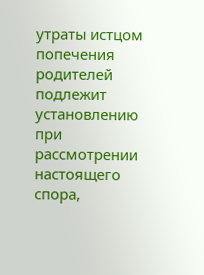утраты истцом попечения родителей подлежит установлению при рассмотрении настоящего спора,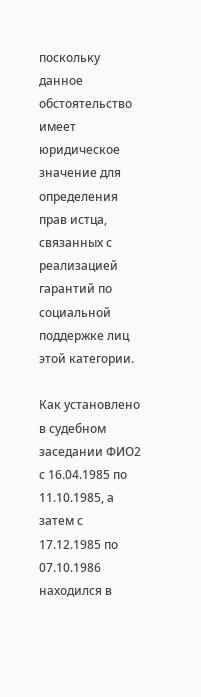поскольку данное обстоятельство имеет юридическое значение для определения прав истца, связанных с реализацией гарантий по социальной поддержке лиц этой категории.

Как установлено в судебном заседании ФИО2 с 16.04.1985 по 11.10.1985, а затем с 17.12.1985 по 07.10.1986 находился в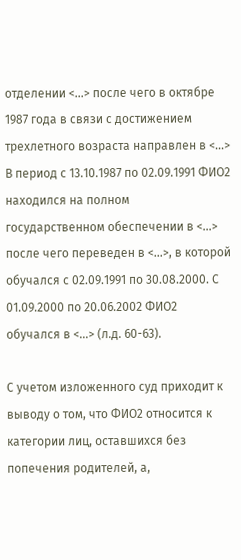отделении <...> после чего в октябре 1987 года в связи с достижением трехлетного возраста направлен в <...> В период с 13.10.1987 по 02.09.1991 ФИО2 находился на полном государственном обеспечении в <...> после чего переведен в <...>, в которой обучался с 02.09.1991 по 30.08.2000. С 01.09.2000 по 20.06.2002 ФИО2 обучался в <...> (л.д. 60-63).

С учетом изложенного суд приходит к выводу о том, что ФИО2 относится к категории лиц, оставшихся без попечения родителей, а,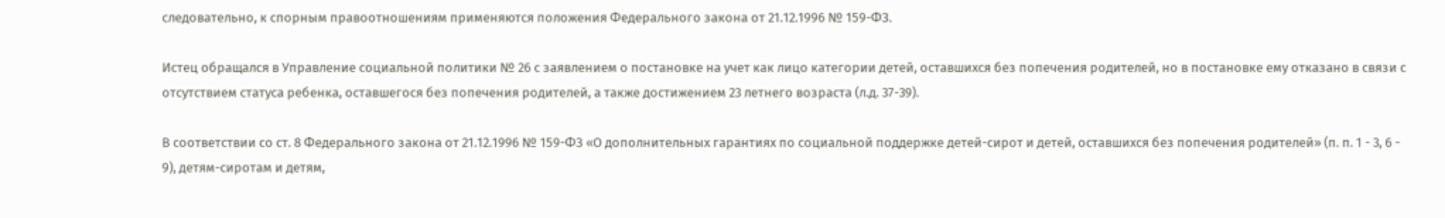следовательно, к спорным правоотношениям применяются положения Федерального закона от 21.12.1996 № 159-ФЗ.

Истец обращался в Управление социальной политики № 26 с заявлением о постановке на учет как лицо категории детей, оставшихся без попечения родителей, но в постановке ему отказано в связи с отсутствием статуса ребенка, оставшегося без попечения родителей, а также достижением 23 летнего возраста (л.д. 37-39).

В соответствии со ст. 8 Федерального закона от 21.12.1996 № 159-ФЗ «О дополнительных гарантиях по социальной поддержке детей-сирот и детей, оставшихся без попечения родителей» (п. п. 1 - 3, 6 - 9), детям-сиротам и детям,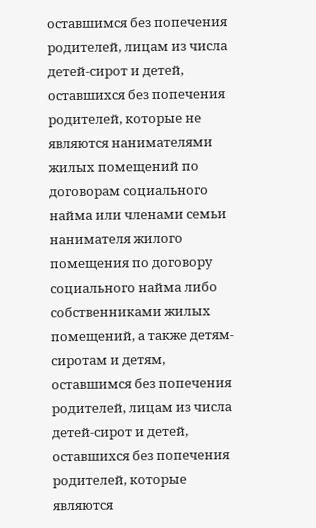оставшимся без попечения родителей, лицам из числа детей-сирот и детей, оставшихся без попечения родителей, которые не являются нанимателями жилых помещений по договорам социального найма или членами семьи нанимателя жилого помещения по договору социального найма либо собственниками жилых помещений, а также детям-сиротам и детям, оставшимся без попечения родителей, лицам из числа детей-сирот и детей, оставшихся без попечения родителей, которые являются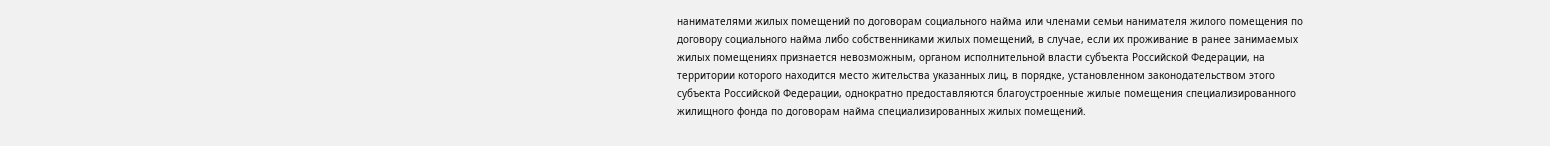нанимателями жилых помещений по договорам социального найма или членами семьи нанимателя жилого помещения по договору социального найма либо собственниками жилых помещений, в случае, если их проживание в ранее занимаемых жилых помещениях признается невозможным, органом исполнительной власти субъекта Российской Федерации, на территории которого находится место жительства указанных лиц, в порядке, установленном законодательством этого субъекта Российской Федерации, однократно предоставляются благоустроенные жилые помещения специализированного жилищного фонда по договорам найма специализированных жилых помещений.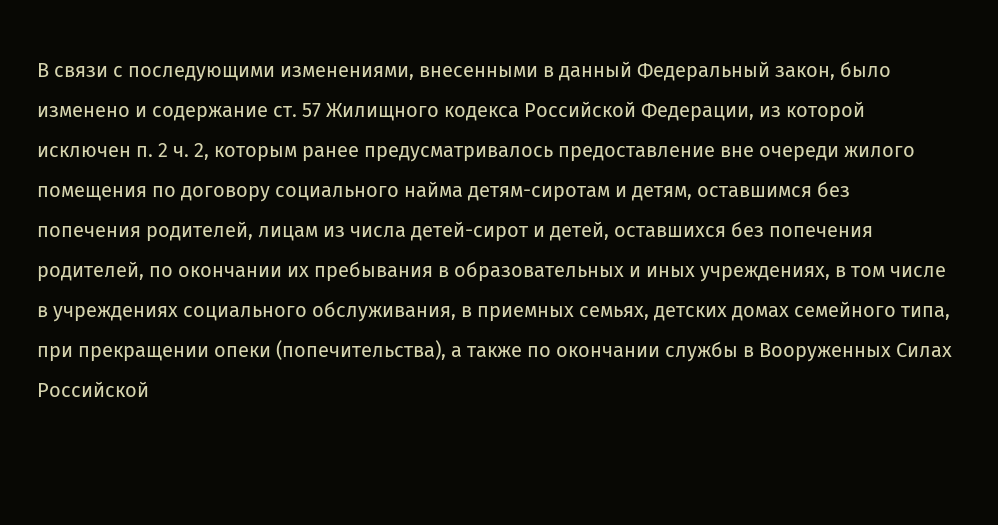В связи с последующими изменениями, внесенными в данный Федеральный закон, было изменено и содержание ст. 57 Жилищного кодекса Российской Федерации, из которой исключен п. 2 ч. 2, которым ранее предусматривалось предоставление вне очереди жилого помещения по договору социального найма детям-сиротам и детям, оставшимся без попечения родителей, лицам из числа детей-сирот и детей, оставшихся без попечения родителей, по окончании их пребывания в образовательных и иных учреждениях, в том числе в учреждениях социального обслуживания, в приемных семьях, детских домах семейного типа, при прекращении опеки (попечительства), а также по окончании службы в Вооруженных Силах Российской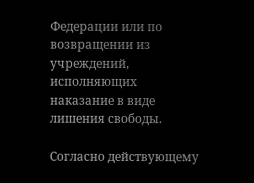Федерации или по возвращении из учреждений, исполняющих наказание в виде лишения свободы.

Согласно действующему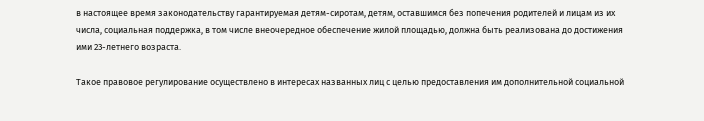в настоящее время законодательству гарантируемая детям-сиротам, детям, оставшимся без попечения родителей и лицам из их числа, социальная поддержка, в том числе внеочередное обеспечение жилой площадью, должна быть реализована до достижения ими 23-летнего возраста.

Такое правовое регулирование осуществлено в интересах названных лиц с целью предоставления им дополнительной социальной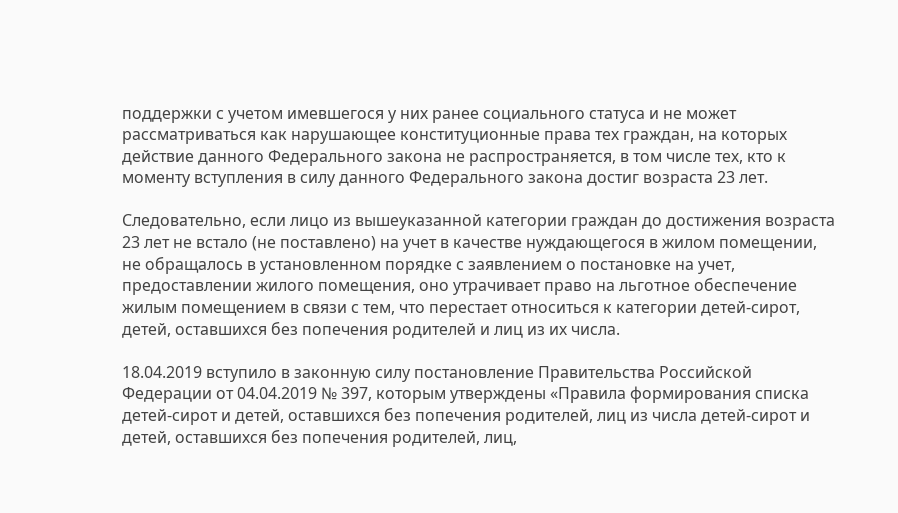поддержки с учетом имевшегося у них ранее социального статуса и не может рассматриваться как нарушающее конституционные права тех граждан, на которых действие данного Федерального закона не распространяется, в том числе тех, кто к моменту вступления в силу данного Федерального закона достиг возраста 23 лет.

Следовательно, если лицо из вышеуказанной категории граждан до достижения возраста 23 лет не встало (не поставлено) на учет в качестве нуждающегося в жилом помещении, не обращалось в установленном порядке с заявлением о постановке на учет, предоставлении жилого помещения, оно утрачивает право на льготное обеспечение жилым помещением в связи с тем, что перестает относиться к категории детей-сирот, детей, оставшихся без попечения родителей и лиц из их числа.

18.04.2019 вступило в законную силу постановление Правительства Российской Федерации от 04.04.2019 № 397, которым утверждены «Правила формирования списка детей-сирот и детей, оставшихся без попечения родителей, лиц из числа детей-сирот и детей, оставшихся без попечения родителей, лиц,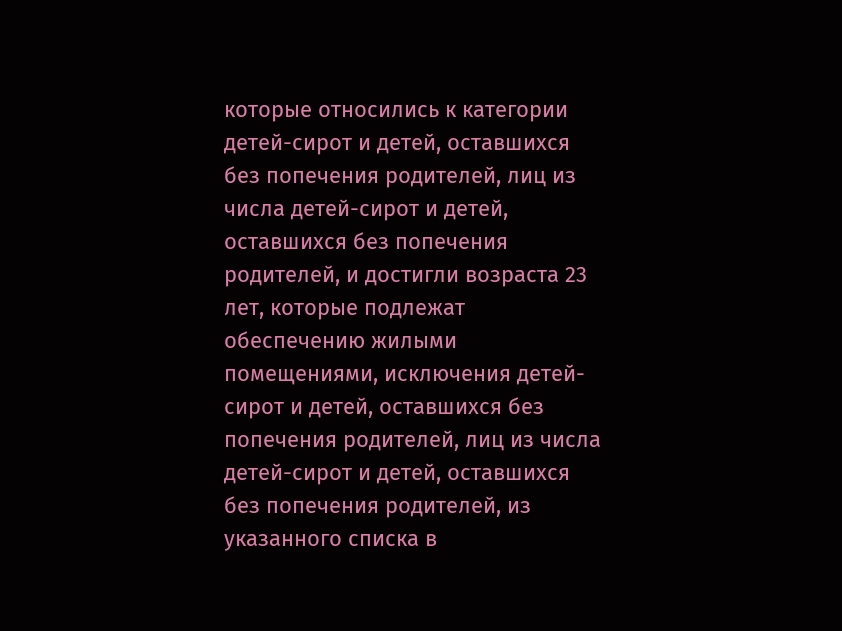которые относились к категории детей-сирот и детей, оставшихся без попечения родителей, лиц из числа детей-сирот и детей, оставшихся без попечения родителей, и достигли возраста 23 лет, которые подлежат обеспечению жилыми помещениями, исключения детей-сирот и детей, оставшихся без попечения родителей, лиц из числа детей-сирот и детей, оставшихся без попечения родителей, из указанного списка в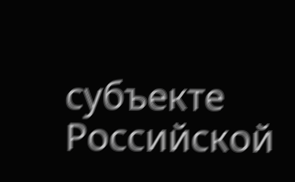субъекте Российской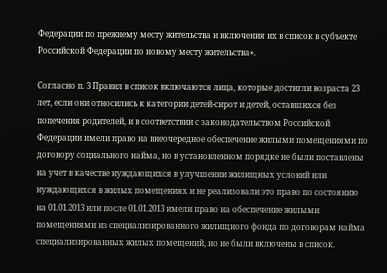Федерации по прежнему месту жительства и включения их в список в субъекте Российской Федерации по новому месту жительства».

Согласно п. 3 Правил в список включаются лица, которые достигли возраста 23 лет, если они относились к категории детей-сирот и детей, оставшихся без попечения родителей, и в соответствии с законодательством Российской Федерации имели право на внеочередное обеспечение жилыми помещениями по договору социального найма, но в установленном порядке не были поставлены на учет в качестве нуждающихся в улучшении жилищных условий или нуждающихся в жилых помещениях и не реализовали это право по состоянию на 01.01.2013 или после 01.01.2013 имели право на обеспечение жилыми помещениями из специализированного жилищного фонда по договорам найма специализированных жилых помещений, но не были включены в список.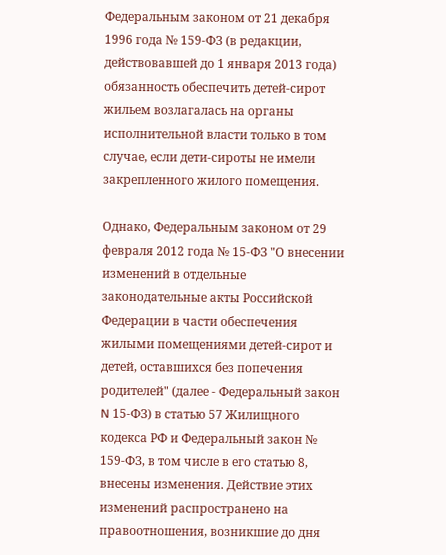Федеральным законом от 21 декабря 1996 года № 159-ФЗ (в редакции, действовавшей до 1 января 2013 года) обязанность обеспечить детей-сирот жильем возлагалась на органы исполнительной власти только в том случае, если дети-сироты не имели закрепленного жилого помещения.

Однако, Федеральным законом от 29 февраля 2012 года № 15-ФЗ "О внесении изменений в отдельные законодательные акты Российской Федерации в части обеспечения жилыми помещениями детей-сирот и детей, оставшихся без попечения родителей" (далее - Федеральный закон N 15-ФЗ) в статью 57 Жилищного кодекса РФ и Федеральный закон № 159-ФЗ, в том числе в его статью 8, внесены изменения. Действие этих изменений распространено на правоотношения, возникшие до дня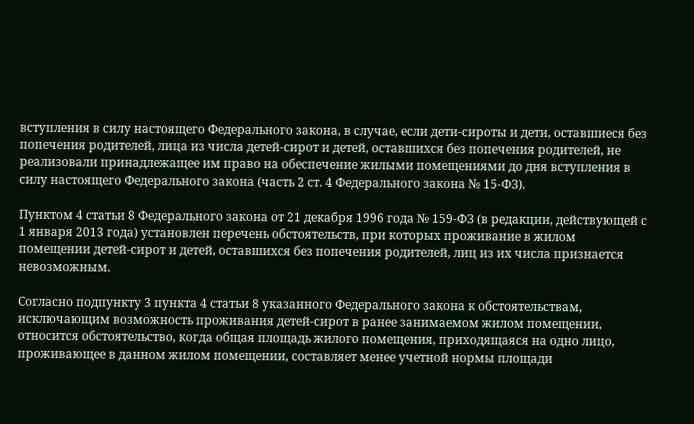вступления в силу настоящего Федерального закона, в случае, если дети-сироты и дети, оставшиеся без попечения родителей, лица из числа детей-сирот и детей, оставшихся без попечения родителей, не реализовали принадлежащее им право на обеспечение жилыми помещениями до дня вступления в силу настоящего Федерального закона (часть 2 ст. 4 Федерального закона № 15-ФЗ).

Пунктом 4 статьи 8 Федерального закона от 21 декабря 1996 года № 159-ФЗ (в редакции, действующей с 1 января 2013 года) установлен перечень обстоятельств, при которых проживание в жилом помещении детей-сирот и детей, оставшихся без попечения родителей, лиц из их числа признается невозможным.

Согласно подпункту 3 пункта 4 статьи 8 указанного Федерального закона к обстоятельствам, исключающим возможность проживания детей-сирот в ранее занимаемом жилом помещении, относится обстоятельство, когда общая площадь жилого помещения, приходящаяся на одно лицо, проживающее в данном жилом помещении, составляет менее учетной нормы площади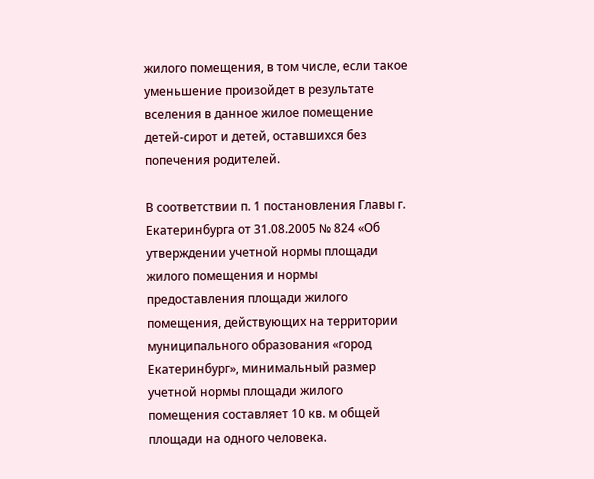жилого помещения, в том числе, если такое уменьшение произойдет в результате вселения в данное жилое помещение детей-сирот и детей, оставшихся без попечения родителей.

В соответствии п. 1 постановления Главы г. Екатеринбурга от 31.08.2005 № 824 «Об утверждении учетной нормы площади жилого помещения и нормы предоставления площади жилого помещения, действующих на территории муниципального образования «город Екатеринбург», минимальный размер учетной нормы площади жилого помещения составляет 10 кв. м общей площади на одного человека.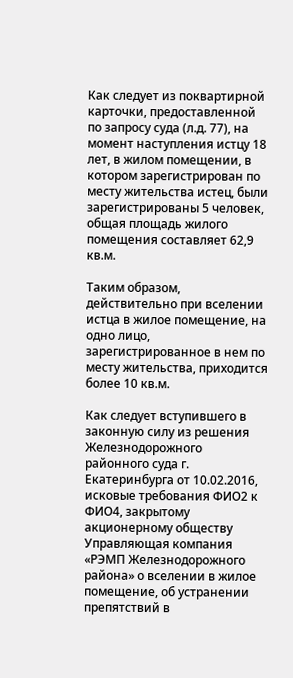Как следует из поквартирной карточки, предоставленной по запросу суда (л.д. 77), на момент наступления истцу 18 лет, в жилом помещении, в котором зарегистрирован по месту жительства истец, были зарегистрированы 5 человек, общая площадь жилого помещения составляет 62,9 кв.м.

Таким образом, действительно при вселении истца в жилое помещение, на одно лицо, зарегистрированное в нем по месту жительства, приходится более 10 кв.м.

Как следует вступившего в законную силу из решения Железнодорожного районного суда г. Екатеринбурга от 10.02.2016, исковые требования ФИО2 к ФИО4, закрытому акционерному обществу Управляющая компания «РЭМП Железнодорожного района» о вселении в жилое помещение, об устранении препятствий в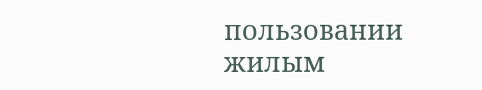пользовании жилым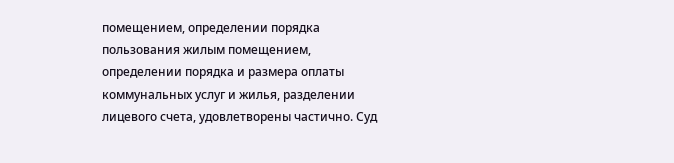помещением, определении порядка пользования жилым помещением, определении порядка и размера оплаты коммунальных услуг и жилья, разделении лицевого счета, удовлетворены частично. Суд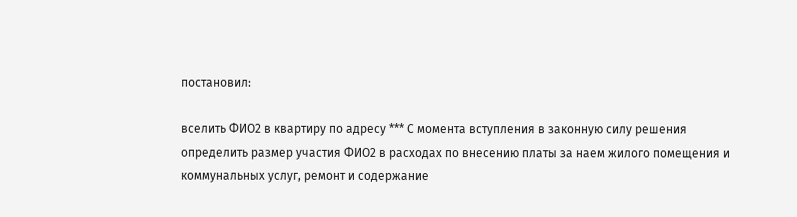постановил:

вселить ФИО2 в квартиру по адресу *** С момента вступления в законную силу решения определить размер участия ФИО2 в расходах по внесению платы за наем жилого помещения и коммунальных услуг, ремонт и содержание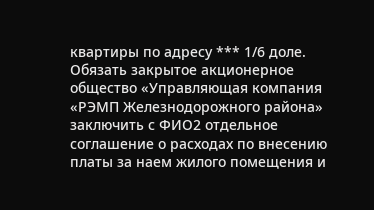квартиры по адресу *** 1/6 доле. Обязать закрытое акционерное общество «Управляющая компания «РЭМП Железнодорожного района» заключить с ФИО2 отдельное соглашение о расходах по внесению платы за наем жилого помещения и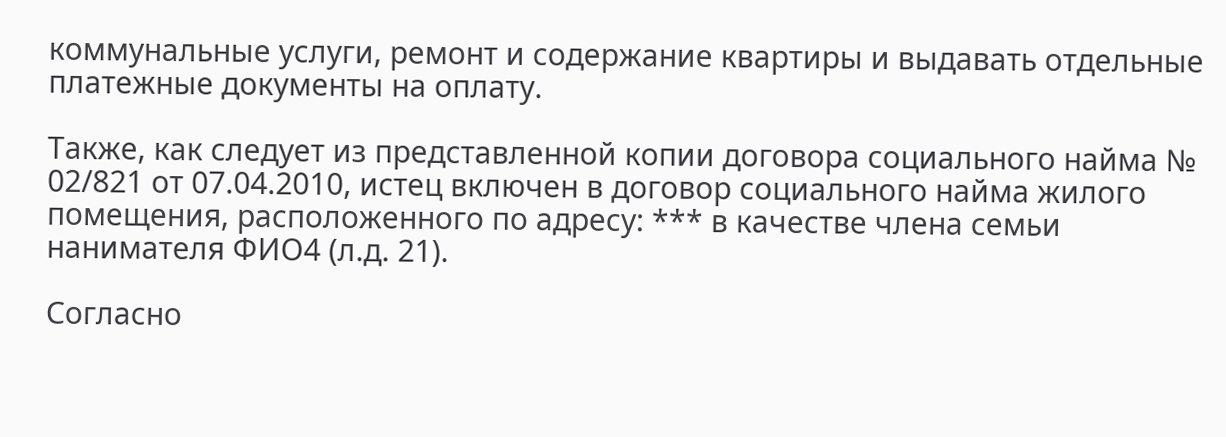коммунальные услуги, ремонт и содержание квартиры и выдавать отдельные платежные документы на оплату.

Также, как следует из представленной копии договора социального найма № 02/821 от 07.04.2010, истец включен в договор социального найма жилого помещения, расположенного по адресу: *** в качестве члена семьи нанимателя ФИО4 (л.д. 21).

Согласно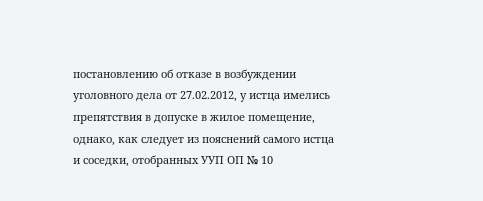постановлению об отказе в возбуждении уголовного дела от 27.02.2012, у истца имелись препятствия в допуске в жилое помещение, однако, как следует из пояснений самого истца и соседки, отобранных УУП ОП № 10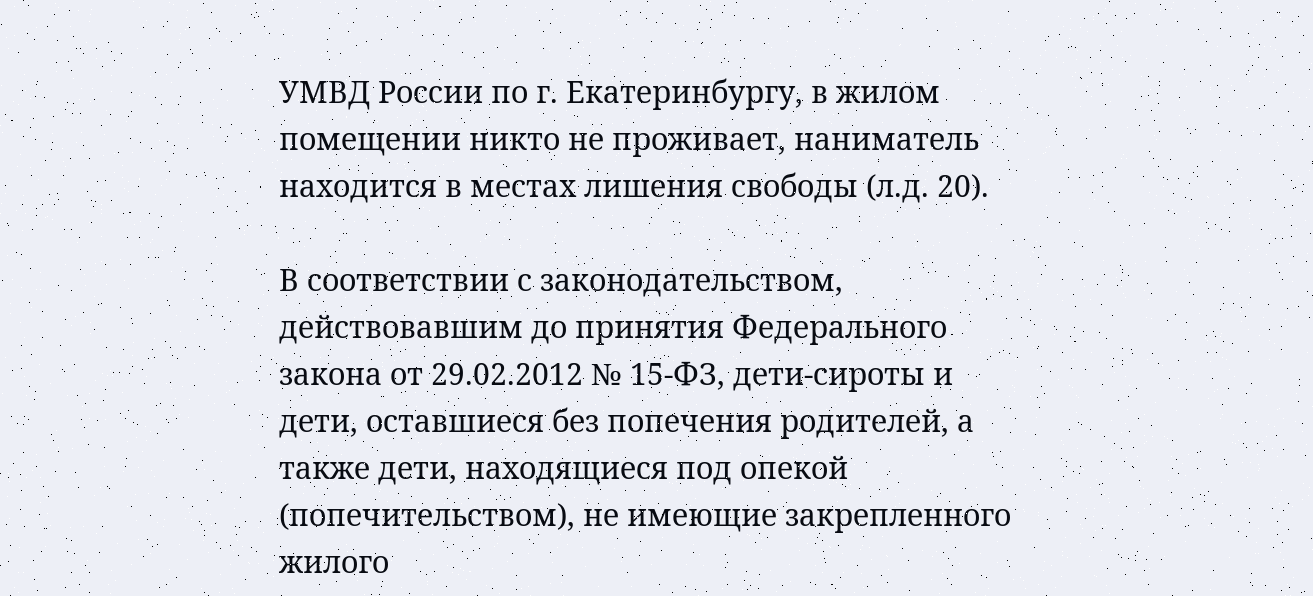УМВД России по г. Екатеринбургу, в жилом помещении никто не проживает, наниматель находится в местах лишения свободы (л.д. 20).

В соответствии с законодательством, действовавшим до принятия Федерального закона от 29.02.2012 № 15-ФЗ, дети-сироты и дети, оставшиеся без попечения родителей, а также дети, находящиеся под опекой (попечительством), не имеющие закрепленного жилого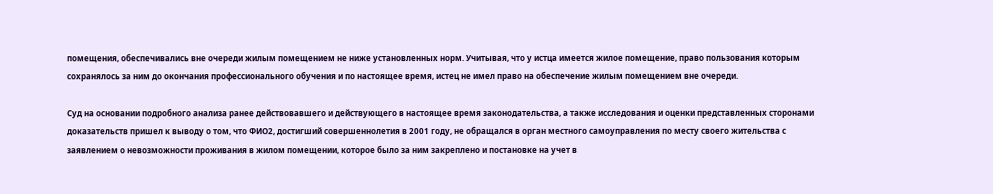помещения, обеспечивались вне очереди жилым помещением не ниже установленных норм. Учитывая, что у истца имеется жилое помещение, право пользования которым сохранялось за ним до окончания профессионального обучения и по настоящее время, истец не имел право на обеспечение жилым помещением вне очереди.

Суд на основании подробного анализа ранее действовавшего и действующего в настоящее время законодательства, а также исследования и оценки представленных сторонами доказательств пришел к выводу о том, что ФИО2, достигший совершеннолетия в 2001 году, не обращался в орган местного самоуправления по месту своего жительства с заявлением о невозможности проживания в жилом помещении, которое было за ним закреплено и постановке на учет в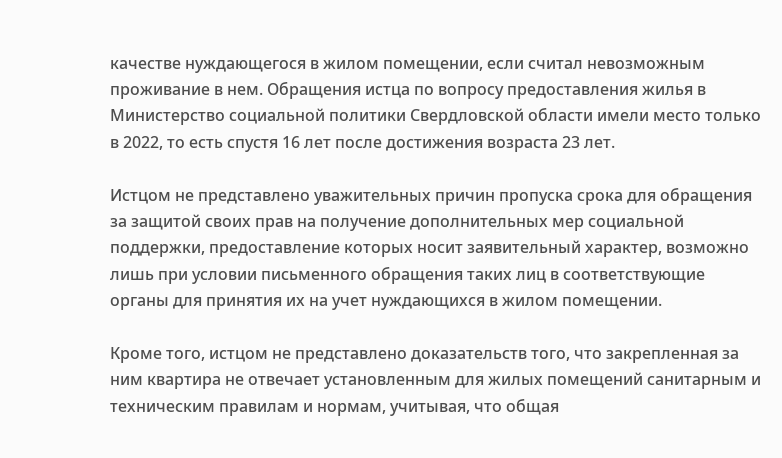качестве нуждающегося в жилом помещении, если считал невозможным проживание в нем. Обращения истца по вопросу предоставления жилья в Министерство социальной политики Свердловской области имели место только в 2022, то есть спустя 16 лет после достижения возраста 23 лет.

Истцом не представлено уважительных причин пропуска срока для обращения за защитой своих прав на получение дополнительных мер социальной поддержки, предоставление которых носит заявительный характер, возможно лишь при условии письменного обращения таких лиц в соответствующие органы для принятия их на учет нуждающихся в жилом помещении.

Кроме того, истцом не представлено доказательств того, что закрепленная за ним квартира не отвечает установленным для жилых помещений санитарным и техническим правилам и нормам, учитывая, что общая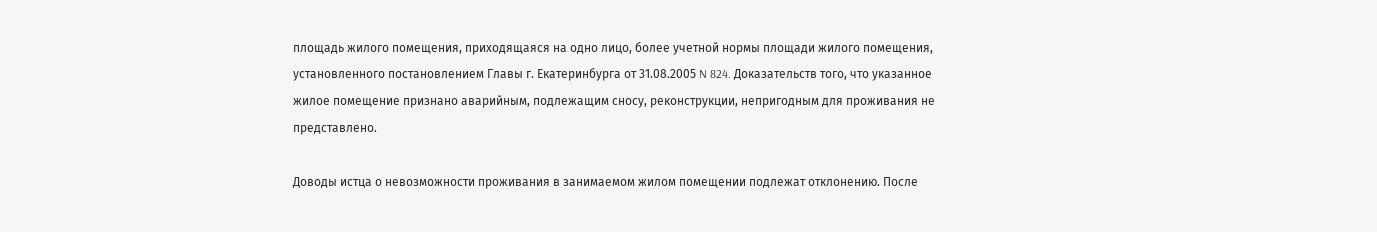площадь жилого помещения, приходящаяся на одно лицо, более учетной нормы площади жилого помещения, установленного постановлением Главы г. Екатеринбурга от 31.08.2005 N 824. Доказательств того, что указанное жилое помещение признано аварийным, подлежащим сносу, реконструкции, непригодным для проживания не представлено.

Доводы истца о невозможности проживания в занимаемом жилом помещении подлежат отклонению. После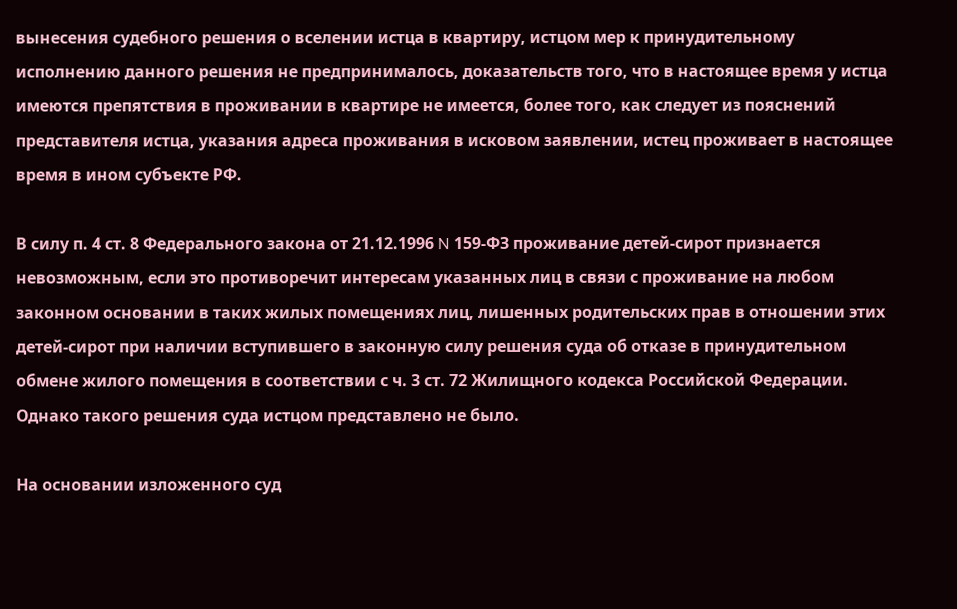вынесения судебного решения о вселении истца в квартиру, истцом мер к принудительному исполнению данного решения не предпринималось, доказательств того, что в настоящее время у истца имеются препятствия в проживании в квартире не имеется, более того, как следует из пояснений представителя истца, указания адреса проживания в исковом заявлении, истец проживает в настоящее время в ином субъекте РФ.

В силу п. 4 ст. 8 Федерального закона от 21.12.1996 N 159-ФЗ проживание детей-сирот признается невозможным, если это противоречит интересам указанных лиц в связи с проживание на любом законном основании в таких жилых помещениях лиц, лишенных родительских прав в отношении этих детей-сирот при наличии вступившего в законную силу решения суда об отказе в принудительном обмене жилого помещения в соответствии с ч. 3 ст. 72 Жилищного кодекса Российской Федерации. Однако такого решения суда истцом представлено не было.

На основании изложенного суд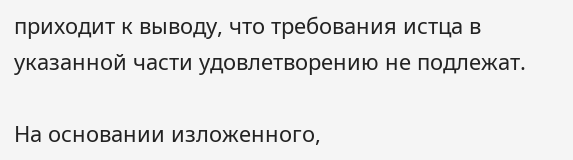приходит к выводу, что требования истца в указанной части удовлетворению не подлежат.

На основании изложенного,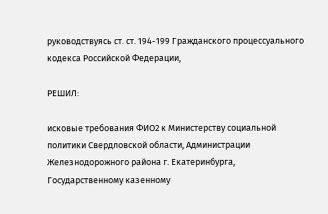руководствуясь ст. ст. 194-199 Гражданского процессуального кодекса Российской Федерации,

РЕШИЛ:

исковые требования ФИО2 к Министерству социальной политики Свердловской области, Администрации Железнодорожного района г. Екатеринбурга, Государственному казенному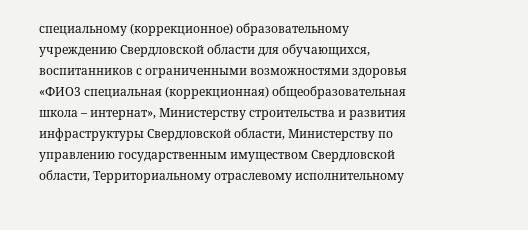специальному (коррекционное) образовательному учреждению Свердловской области для обучающихся, воспитанников с ограниченными возможностями здоровья «ФИО3 специальная (коррекционная) общеобразовательная школа – интернат», Министерству строительства и развития инфраструктуры Свердловской области, Министерству по управлению государственным имуществом Свердловской области, Территориальному отраслевому исполнительному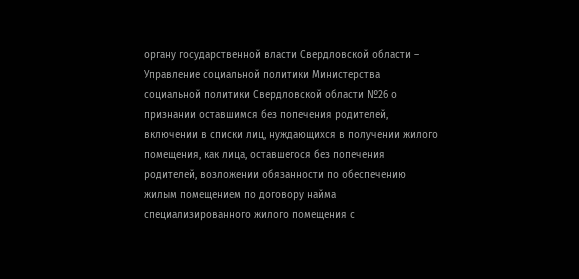органу государственной власти Свердловской области – Управление социальной политики Министерства социальной политики Свердловской области №26 о признании оставшимся без попечения родителей, включении в списки лиц, нуждающихся в получении жилого помещения, как лица, оставшегося без попечения родителей, возложении обязанности по обеспечению жилым помещением по договору найма специализированного жилого помещения с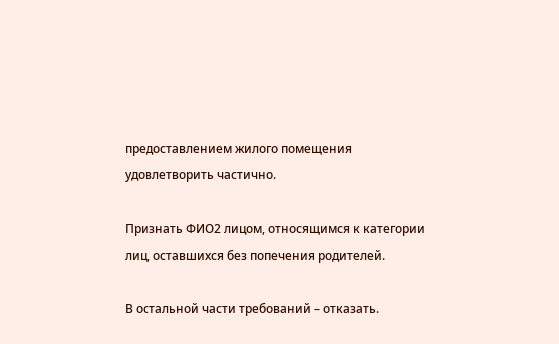предоставлением жилого помещения удовлетворить частично.

Признать ФИО2 лицом, относящимся к категории лиц, оставшихся без попечения родителей.

В остальной части требований – отказать.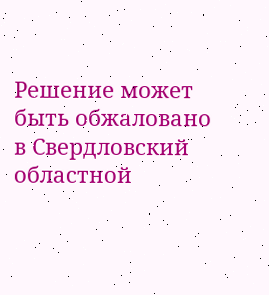Решение может быть обжаловано в Свердловский областной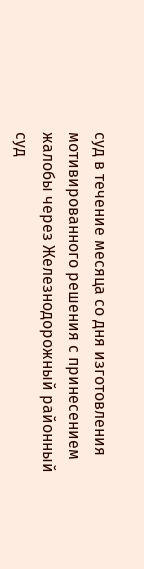суд в течение месяца со дня изготовления мотивированного решения с принесением жалобы через Железнодорожный районный суд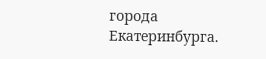города Екатеринбурга.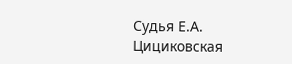Судья Е.А. Цициковская